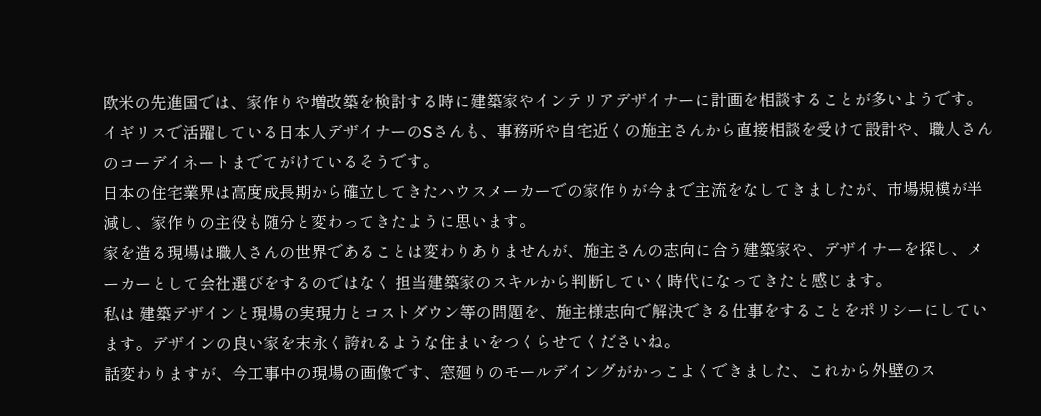欧米の先進国では、家作りや増改築を検討する時に建築家やインテリアデザイナーに計画を相談することが多いようです。イギリスで活躍している日本人デザイナーのSさんも、事務所や自宅近くの施主さんから直接相談を受けて設計や、職人さんのコーデイネートまでてがけているそうです。
日本の住宅業界は高度成長期から確立してきたハウスメーカーでの家作りが今まで主流をなしてきましたが、市場規模が半減し、家作りの主役も随分と変わってきたように思います。
家を造る現場は職人さんの世界であることは変わりありませんが、施主さんの志向に合う建築家や、デザイナーを探し、メーカーとして会社選びをするのではなく 担当建築家のスキルから判断していく時代になってきたと感じます。
私は 建築デザインと現場の実現力とコストダウン等の問題を、施主様志向で解決できる仕事をすることをポリシーにしています。デザインの良い家を末永く誇れるような住まいをつくらせてくださいね。
話変わりますが、今工事中の現場の画像です、窓廻りのモールデイングがかっこよくできました、これから外壁のス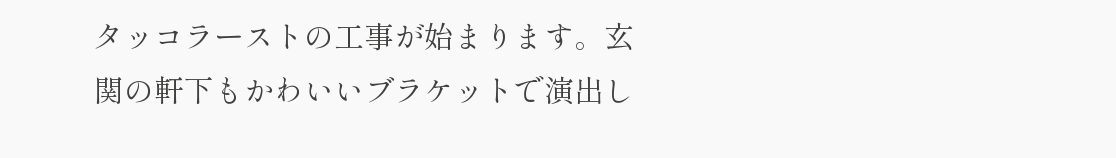タッコラーストの工事が始まります。玄関の軒下もかわいいブラケットで演出し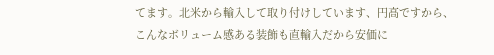てます。北米から輸入して取り付けしています、円高ですから、こんなボリューム感ある装飾も直輸入だから安価に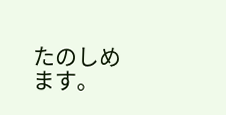たのしめます。